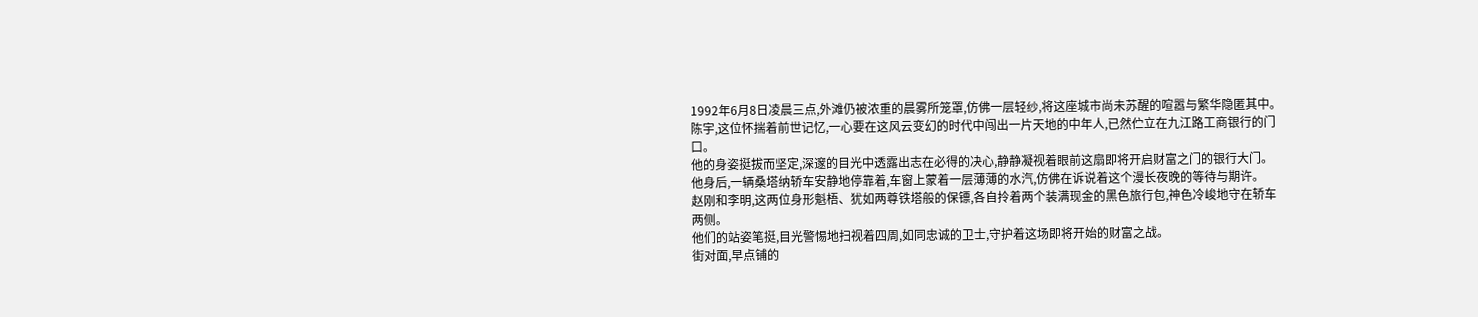1992年6月8日凌晨三点,外滩仍被浓重的晨雾所笼罩,仿佛一层轻纱,将这座城市尚未苏醒的喧嚣与繁华隐匿其中。
陈宇,这位怀揣着前世记忆,一心要在这风云变幻的时代中闯出一片天地的中年人,已然伫立在九江路工商银行的门口。
他的身姿挺拔而坚定,深邃的目光中透露出志在必得的决心,静静凝视着眼前这扇即将开启财富之门的银行大门。
他身后,一辆桑塔纳轿车安静地停靠着,车窗上蒙着一层薄薄的水汽,仿佛在诉说着这个漫长夜晚的等待与期许。
赵刚和李明,这两位身形魁梧、犹如两尊铁塔般的保镖,各自拎着两个装满现金的黑色旅行包,神色冷峻地守在轿车两侧。
他们的站姿笔挺,目光警惕地扫视着四周,如同忠诚的卫士,守护着这场即将开始的财富之战。
街对面,早点铺的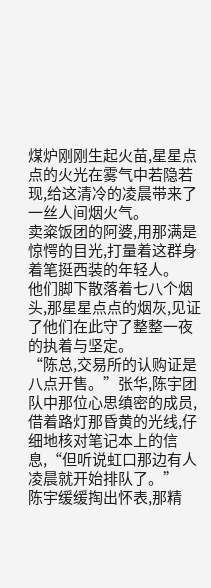煤炉刚刚生起火苗,星星点点的火光在雾气中若隐若现,给这清冷的凌晨带来了一丝人间烟火气。
卖粢饭团的阿婆,用那满是惊愕的目光,打量着这群身着笔挺西装的年轻人。
他们脚下散落着七八个烟头,那星星点点的烟灰,见证了他们在此守了整整一夜的执着与坚定。
“陈总,交易所的认购证是八点开售。”张华,陈宇团队中那位心思缜密的成员,借着路灯那昏黄的光线,仔细地核对笔记本上的信息,“但听说虹口那边有人凌晨就开始排队了。”
陈宇缓缓掏出怀表,那精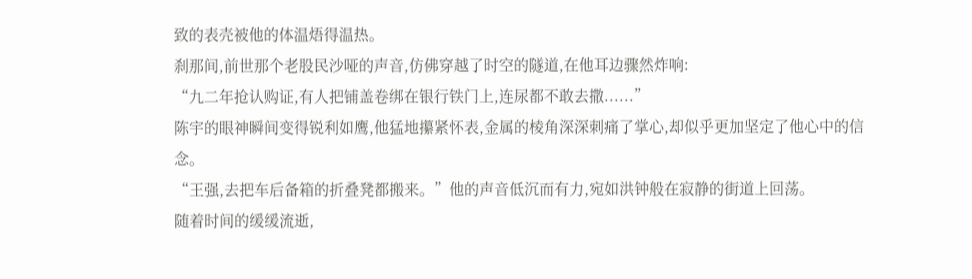致的表壳被他的体温焐得温热。
刹那间,前世那个老股民沙哑的声音,仿佛穿越了时空的隧道,在他耳边骤然炸响:
“九二年抢认购证,有人把铺盖卷绑在银行铁门上,连尿都不敢去撒......”
陈宇的眼神瞬间变得锐利如鹰,他猛地攥紧怀表,金属的棱角深深刺痛了掌心,却似乎更加坚定了他心中的信念。
“王强,去把车后备箱的折叠凳都搬来。”他的声音低沉而有力,宛如洪钟般在寂静的街道上回荡。
随着时间的缓缓流逝,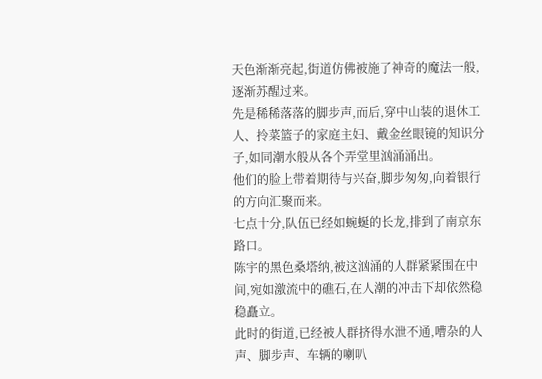天色渐渐亮起,街道仿佛被施了神奇的魔法一般,逐渐苏醒过来。
先是稀稀落落的脚步声,而后,穿中山装的退休工人、拎菜篮子的家庭主妇、戴金丝眼镜的知识分子,如同潮水般从各个弄堂里汹涌涌出。
他们的脸上带着期待与兴奋,脚步匆匆,向着银行的方向汇聚而来。
七点十分,队伍已经如蜿蜒的长龙,排到了南京东路口。
陈宇的黑色桑塔纳,被这汹涌的人群紧紧围在中间,宛如激流中的礁石,在人潮的冲击下却依然稳稳矗立。
此时的街道,已经被人群挤得水泄不通,嘈杂的人声、脚步声、车辆的喇叭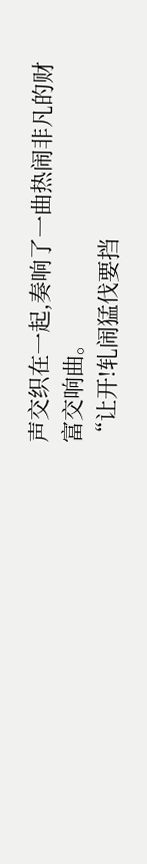声交织在一起,奏响了一曲热闹非凡的财富交响曲。
“让开!轧闹猛伐要挡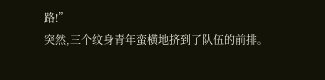路!”
突然,三个纹身青年蛮横地挤到了队伍的前排。